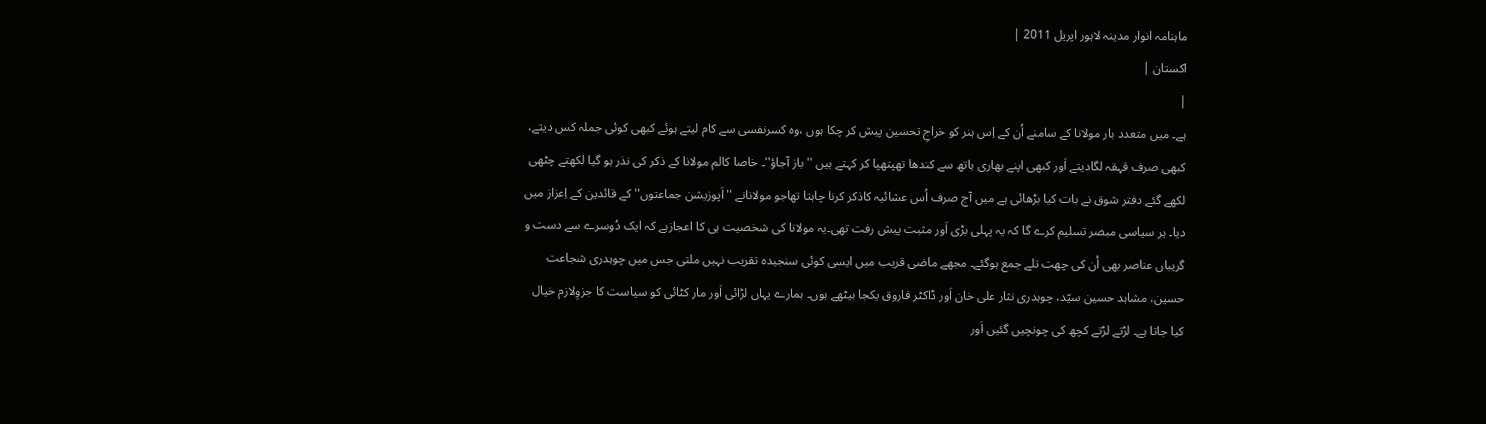ماہنامہ انوار مدینہ لاہور اپریل 2011 |
اكستان |
|
ہے۔ میں متعدد بار مولانا کے سامنے اُن کے اِس ہنر کو خراجِ تحسین پیش کر چکا ہوں ،وہ کسرنفسی سے کام لیتے ہوئے کبھی کوئی جملہ کس دیتے، کبھی صرف قہقہ لگادیتے اَور کبھی اپنے بھاری ہاتھ سے کندھا تھپتھپا کر کہتے ہیں ''باز آجاؤ''۔ خاصا کالم مولانا کے ذکر کی نذر ہو گیا لکھتے چٹھی لکھے گئے دفتر شوق نے بات کیا بڑھائی ہے میں آج صرف اُس عشائیہ کاذکر کرنا چاہتا تھاجو مولانانے ''اَپوزیشن جماعتوں'' کے قائدین کے اِعزاز میں دیا۔ ہر سیاسی مبصر تسلیم کرے گا کہ یہ پہلی بڑی اَور مثبت پیش رفت تھی۔یہ مولانا کی شخصیت ہی کا اعجازہے کہ ایک دُوسرے سے دست و گریباں عناصر بھی اُن کی چھت تلے جمع ہوگئے۔ مجھے ماضی قریب میں ایسی کوئی سنجیدہ تقریب نہیں ملتی جس میں چوہدری شجاعت حسین، مشاہد حسین سیّد، چوہدری نثار علی خان اَور ڈاکٹر فاروق یکجا بیٹھے ہوں۔ ہمارے یہاں لڑائی اَور مار کٹائی کو سیاست کا جزوِلازم خیال کیا جاتا ہے۔ لڑتے لڑتے کچھ کی چونچیں گئیں اَور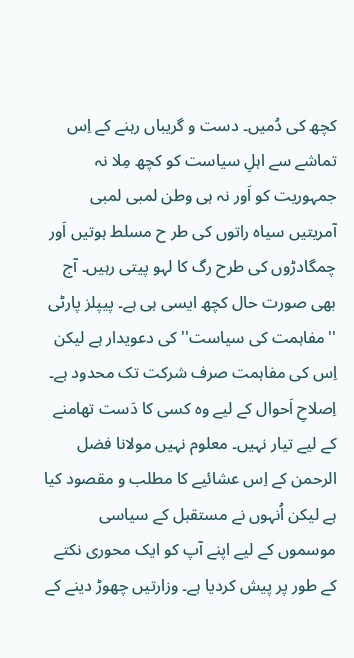کچھ کی دُمیں۔ دست و گریباں رہنے کے اِس تماشے سے اہلِ سیاست کو کچھ مِلا نہ جمہوریت کو اَور نہ ہی وطن لمبی لمبی آمریتیں سیاہ راتوں کی طر ح مسلط ہوتیں اَور چمگادڑوں کی طرح رگ کا لہو پیتی رہیں۔ آج بھی صورت حال کچھ ایسی ہی ہے۔ پیپلز پارٹی ''مفاہمت کی سیاست'' کی دعویدار ہے لیکن اِس کی مفاہمت صرف شرکت تک محدود ہے۔ اِصلاحِ اَحوال کے لیے وہ کسی کا دَست تھامنے کے لیے تیار نہیں۔ معلوم نہیں مولانا فضل الرحمن کے اِس عشائیے کا مطلب و مقصود کیا ہے لیکن اُنہوں نے مستقبل کے سیاسی موسموں کے لیے اپنے آپ کو ایک محوری نکتے کے طور پر پیش کردیا ہے۔ وزارتیں چھوڑ دینے کے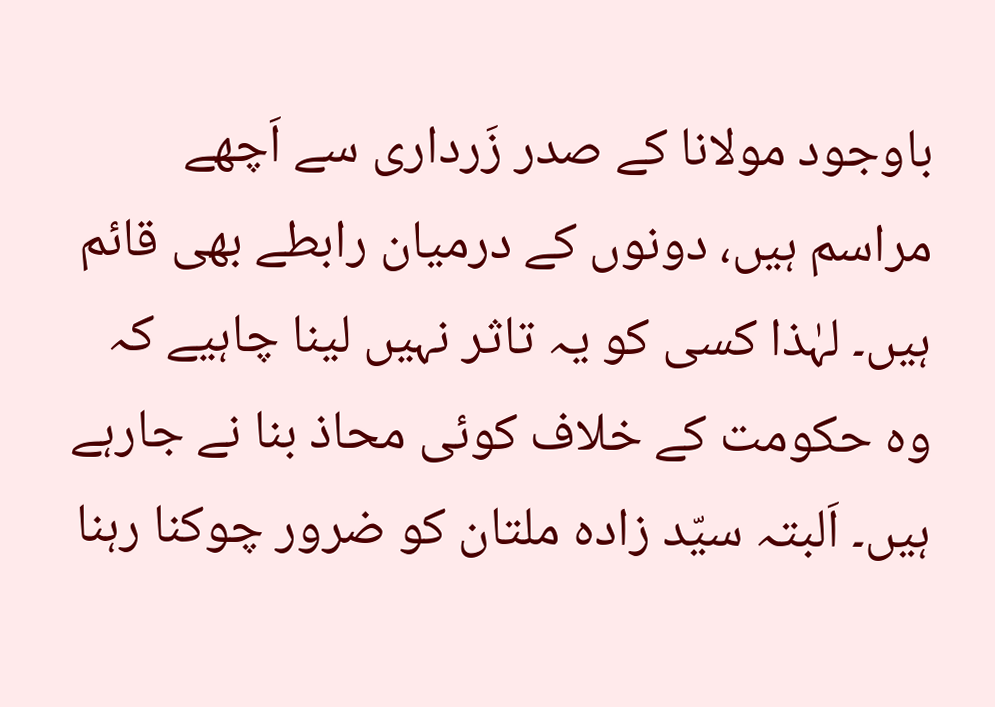باوجود مولانا کے صدر زَرداری سے اَچھے مراسم ہیں، دونوں کے درمیان رابطے بھی قائم ہیں۔ لہٰذا کسی کو یہ تاثر نہیں لینا چاہیے کہ وہ حکومت کے خلاف کوئی محاذ بنا نے جارہے ہیں۔ اَلبتہ سیّد زادہ ملتان کو ضرور چوکنا رہنا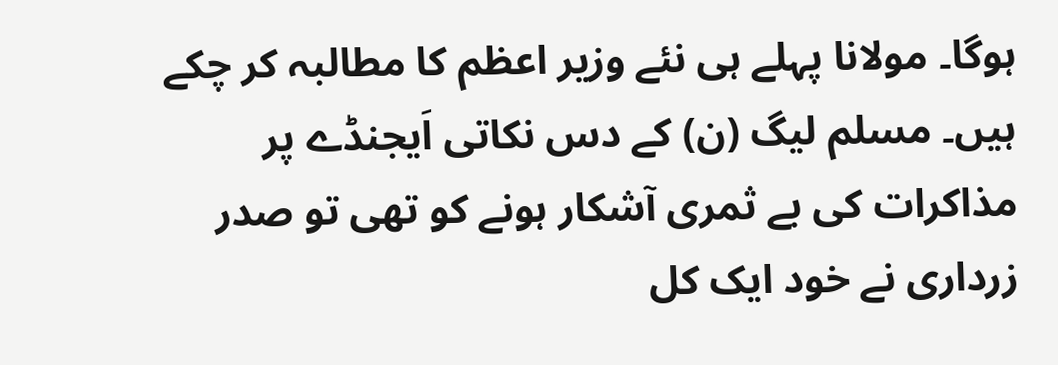ہوگا۔ مولانا پہلے ہی نئے وزیر اعظم کا مطالبہ کر چکے ہیں۔ مسلم لیگ (ن) کے دس نکاتی اَیجنڈے پر مذاکرات کی بے ثمری آشکار ہونے کو تھی تو صدر زرداری نے خود ایک کل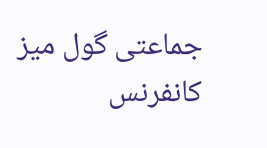جماعتی گول میز کانفرنس